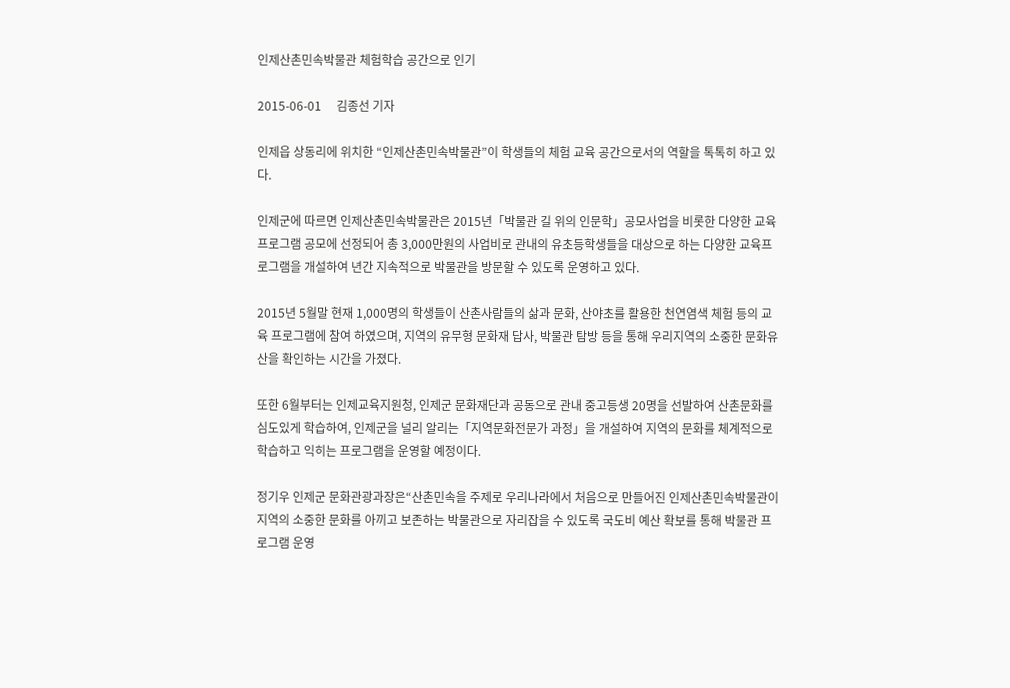인제산촌민속박물관 체험학습 공간으로 인기

2015-06-01     김종선 기자

인제읍 상동리에 위치한 “인제산촌민속박물관”이 학생들의 체험 교육 공간으로서의 역할을 톡톡히 하고 있다.

인제군에 따르면 인제산촌민속박물관은 2015년「박물관 길 위의 인문학」공모사업을 비롯한 다양한 교육 프로그램 공모에 선정되어 총 3,000만원의 사업비로 관내의 유초등학생들을 대상으로 하는 다양한 교육프로그램을 개설하여 년간 지속적으로 박물관을 방문할 수 있도록 운영하고 있다.

2015년 5월말 현재 1,000명의 학생들이 산촌사람들의 삶과 문화, 산야초를 활용한 천연염색 체험 등의 교육 프로그램에 참여 하였으며, 지역의 유무형 문화재 답사, 박물관 탐방 등을 통해 우리지역의 소중한 문화유산을 확인하는 시간을 가졌다.

또한 6월부터는 인제교육지원청, 인제군 문화재단과 공동으로 관내 중고등생 20명을 선발하여 산촌문화를 심도있게 학습하여, 인제군을 널리 알리는「지역문화전문가 과정」을 개설하여 지역의 문화를 체계적으로 학습하고 익히는 프로그램을 운영할 예정이다.

정기우 인제군 문화관광과장은“산촌민속을 주제로 우리나라에서 처음으로 만들어진 인제산촌민속박물관이 지역의 소중한 문화를 아끼고 보존하는 박물관으로 자리잡을 수 있도록 국도비 예산 확보를 통해 박물관 프로그램 운영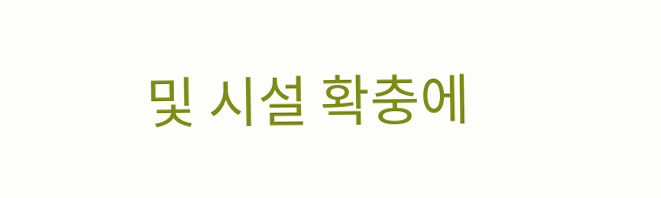및 시설 확충에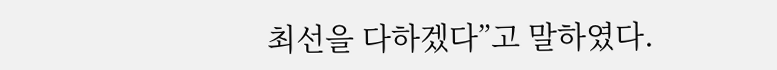최선을 다하겠다”고 말하였다.